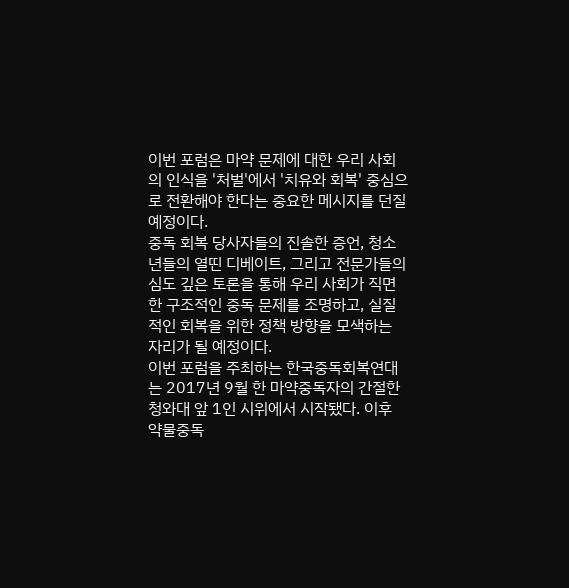이번 포럼은 마약 문제에 대한 우리 사회의 인식을 '처벌'에서 '치유와 회복' 중심으로 전환해야 한다는 중요한 메시지를 던질 예정이다.
중독 회복 당사자들의 진솔한 증언, 청소년들의 열띤 디베이트, 그리고 전문가들의 심도 깊은 토론을 통해 우리 사회가 직면한 구조적인 중독 문제를 조명하고, 실질적인 회복을 위한 정책 방향을 모색하는 자리가 될 예정이다.
이번 포럼을 주최하는 한국중독회복연대는 2017년 9월 한 마약중독자의 간절한 청와대 앞 1인 시위에서 시작됐다. 이후 약물중독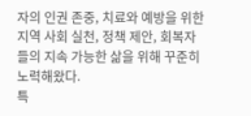자의 인권 존중, 치료와 예방을 위한 지역 사회 실천, 정책 제안, 회복자들의 지속 가능한 삶을 위해 꾸준히 노력해왔다.
특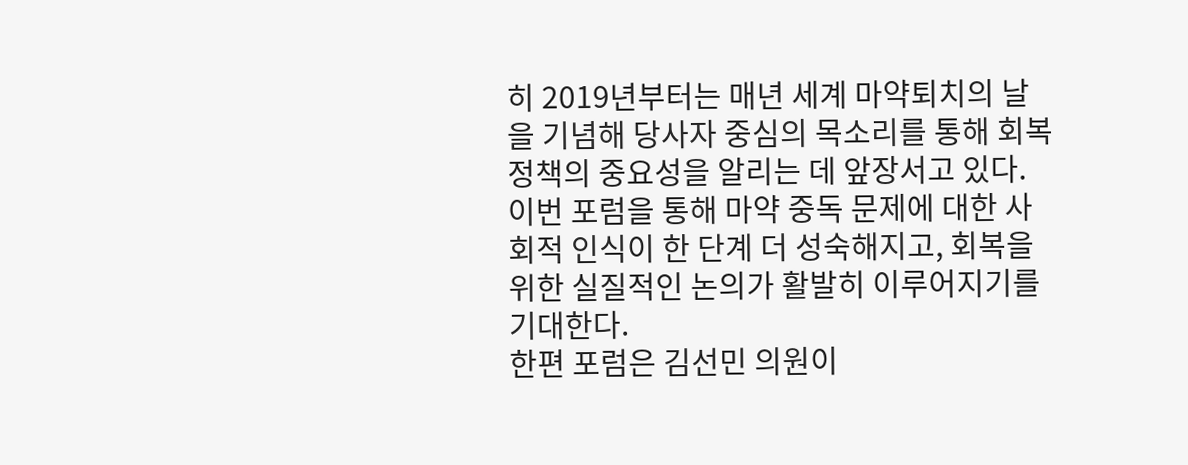히 2019년부터는 매년 세계 마약퇴치의 날을 기념해 당사자 중심의 목소리를 통해 회복 정책의 중요성을 알리는 데 앞장서고 있다.
이번 포럼을 통해 마약 중독 문제에 대한 사회적 인식이 한 단계 더 성숙해지고, 회복을 위한 실질적인 논의가 활발히 이루어지기를 기대한다.
한편 포럼은 김선민 의원이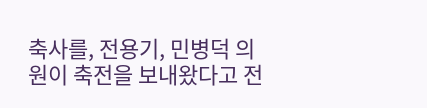축사를, 전용기, 민병덕 의원이 축전을 보내왔다고 전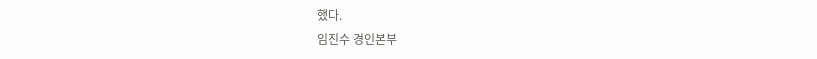했다.
임진수 경인본부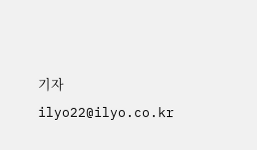기자 ilyo22@ilyo.co.kr